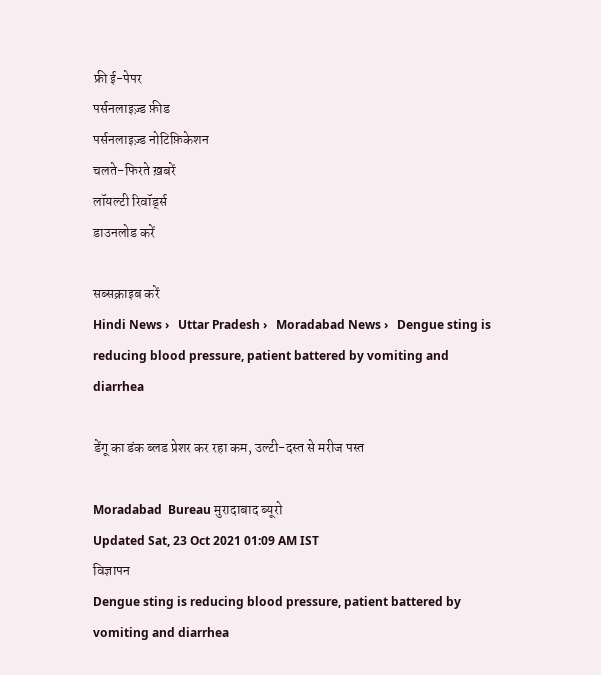फ्री ई-पेपर
पर्सनलाइज़्ड फ़ीड
पर्सनलाइज़्ड नोटिफ़िकेशन
चलते-फिरते ख़बरें
लॉयल्टी रिवॉर्ड्स
डाउनलोड करें

सब्सक्राइब करें
Hindi News ›   Uttar Pradesh ›   Moradabad News ›   Dengue sting is reducing blood pressure, patient battered by vomiting and diarrhea

डेंगू का डंक ब्लड प्रेशर कर रहा कम, उल्टी-दस्त से मरीज पस्त

Moradabad  Bureau मुरादाबाद ब्यूरो
Updated Sat, 23 Oct 2021 01:09 AM IST
विज्ञापन
Dengue sting is reducing blood pressure, patient battered by vomiting and diarrhea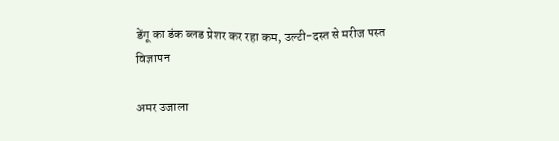डेंगू का डंक ब्लड प्रेशर कर रहा कम, उल्टी-दस्त से मरीज पस्त
विज्ञापन

अमर उजाला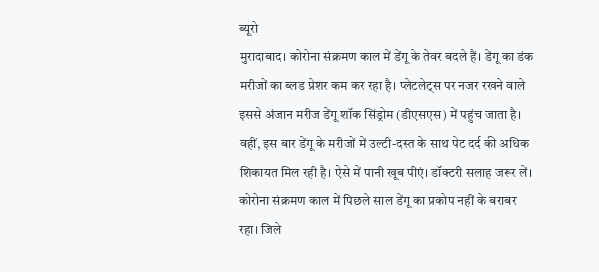ब्यूरो
मुरादाबाद। कोरोना संक्रमण काल में डेंगू के तेवर बदले हैं। डेंगू का डंक मरीजों का ब्लड प्रेशर कम कर रहा है। प्लेटलेट्स पर नजर रखने वाले इससे अंजान मरीज डेंगू शॉक सिंड्रोम (डीएसएस) में पहुंच जाता है। वहीं, इस बार डेंगू के मरीजों में उल्टी-दस्त के साथ पेट दर्द की अधिक शिकायत मिल रही है। ऐसे में पानी खूब पीएं। डॉक्टरी सलाह जरूर लें।
कोरोना संक्रमण काल में पिछले साल डेंगू का प्रकोप नहीं के बराबर रहा। जिले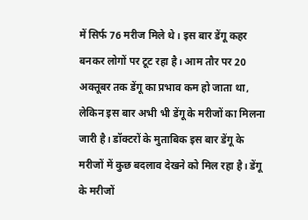में सिर्फ 76 मरीज मिले थे। इस बार डेंगू कहर बनकर लोगों पर टूट रहा है। आम तौर पर 20 अक्तूबर तक डेंगू का प्रभाव कम हो जाता था, लेकिन इस बार अभी भी डेंगू के मरीजों का मिलना जारी है। डॉक्टरों के मुताबिक इस बार डेंगू के मरीजों में कुछ बदलाव देखने को मिल रहा है। डेंगू के मरीजों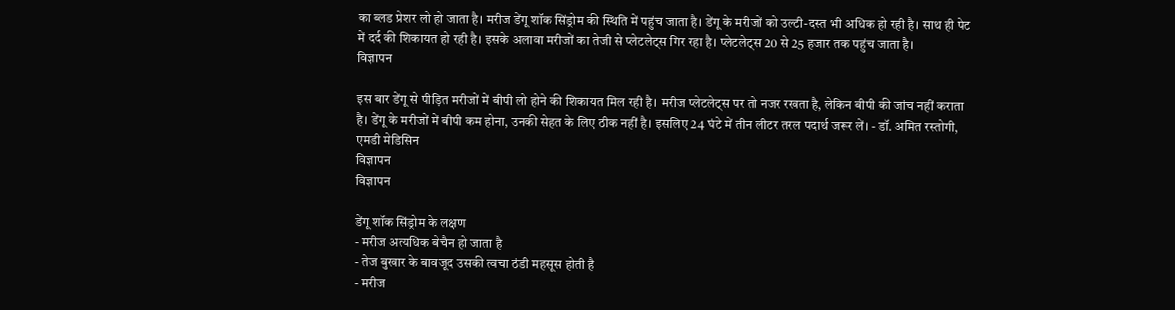का ब्लड प्रेशर लो हो जाता है। मरीज डेंगू शॉक सिंड्रोम की स्थिति में पहुंच जाता है। डेंगू के मरीजों को उल्टी-दस्त भी अधिक हो रही है। साथ ही पेट में दर्द की शिकायत हो रही है। इसके अलावा मरीजों का तेजी से प्लेटलेट्स गिर रहा है। प्लेटलेट्स 20 से 25 हजार तक पहुंच जाता है।
विज्ञापन

इस बार डेंगू से पीड़ित मरीजों में बीपी लो होने की शिकायत मिल रही है। मरीज प्लेटलेट्स पर तो नजर रखता है, लेकिन बीपी की जांच नहीं कराता है। डेंगू के मरीजों में बीपी कम होना, उनकी सेहत के लिए ठीक नहीं है। इसलिए 24 घंटे में तीन लीटर तरल पदार्थ जरूर लें। - डॉ. अमित रस्तोगी, एमडी मेडिसिन
विज्ञापन
विज्ञापन

डेंगू शॉक सिंड्रोम के लक्षण
- मरीज अत्यधिक बेचैन हो जाता है
- तेज बुखार के बावजूद उसकी त्वचा ठंडी महसूस होती है
- मरीज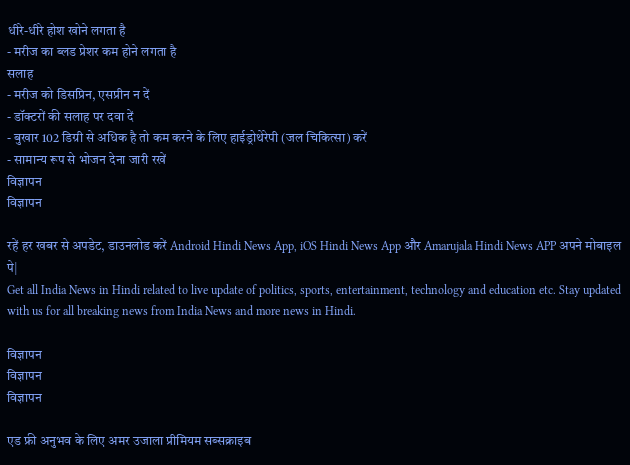धीरे-धीरे होश खोने लगता है
- मरीज का ब्लड प्रेशर कम होने लगता है
सलाह
- मरीज को डिसप्रिन, एसप्रीन न दें
- डॉक्टरों की सलाह पर दवा दें
- बुखार 102 डिग्री से अधिक है तो कम करने के लिए हाईड्रोथेरेपी (जल चिकित्सा) करें
- सामान्य रूप से भोजन देना जारी रखें
विज्ञापन
विज्ञापन

रहें हर खबर से अपडेट, डाउनलोड करें Android Hindi News App, iOS Hindi News App और Amarujala Hindi News APP अपने मोबाइल पे|
Get all India News in Hindi related to live update of politics, sports, entertainment, technology and education etc. Stay updated with us for all breaking news from India News and more news in Hindi.

विज्ञापन
विज्ञापन
विज्ञापन

एड फ्री अनुभव के लिए अमर उजाला प्रीमियम सब्सक्राइब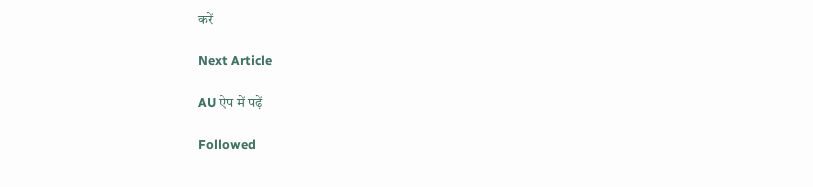करें

Next Article

AU ऐप में पढ़ें

Followed